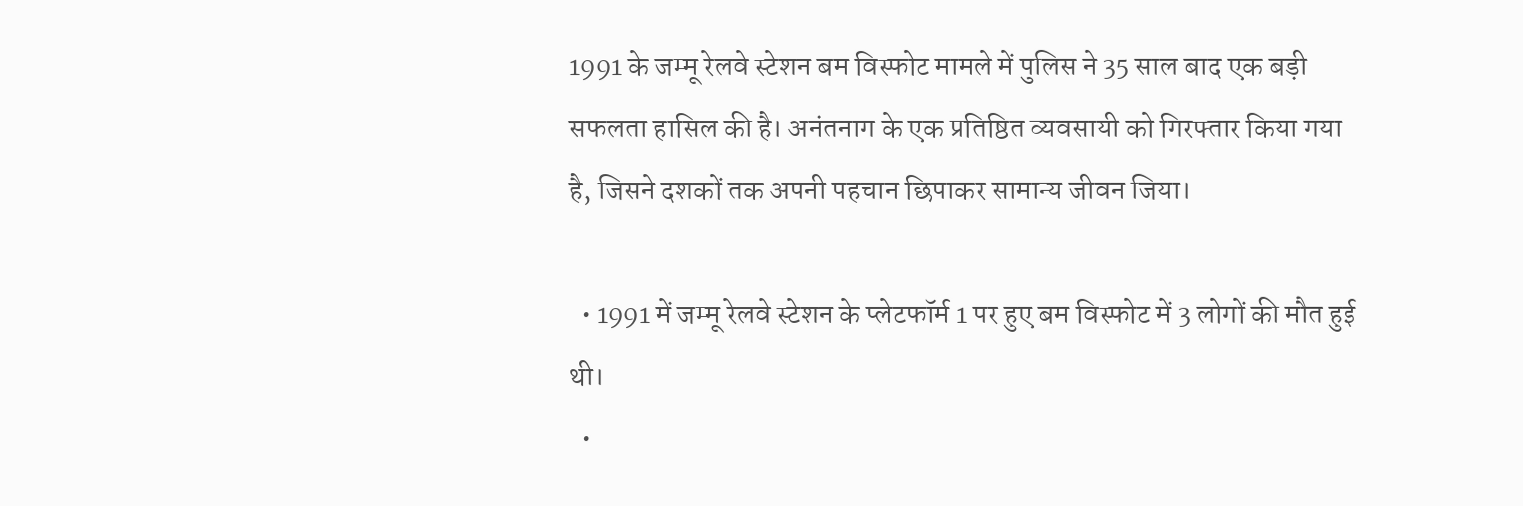1991 के जम्मू रेलवे स्टेशन बम विस्फोट मामले में पुलिस ने 35 साल बाद एक बड़ी सफलता हासिल की है। अनंतनाग के एक प्रतिष्ठित व्यवसायी को गिरफ्तार किया गया है, जिसने दशकों तक अपनी पहचान छिपाकर सामान्य जीवन जिया।

  • 1991 में जम्मू रेलवे स्टेशन के प्लेटफॉर्म 1 पर हुए बम विस्फोट में 3 लोगों की मौत हुई थी।
  •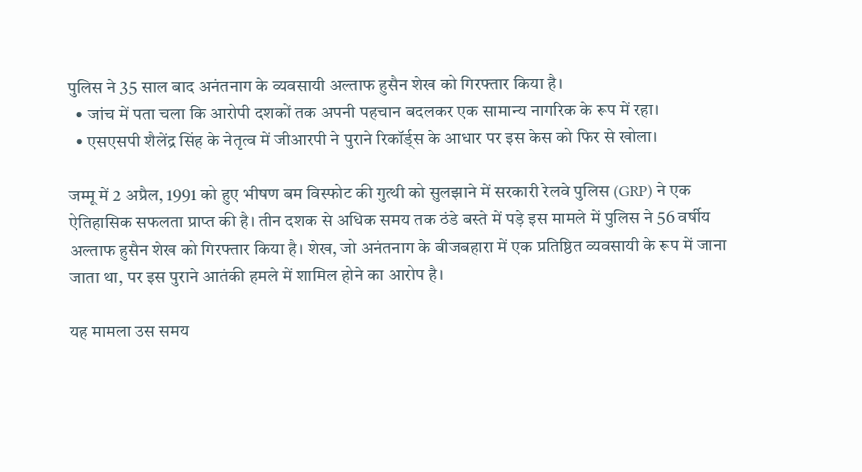पुलिस ने 35 साल बाद अनंतनाग के व्यवसायी अल्ताफ हुसैन शेख को गिरफ्तार किया है।
  • जांच में पता चला कि आरोपी दशकों तक अपनी पहचान बदलकर एक सामान्य नागरिक के रूप में रहा।
  • एसएसपी शैलेंद्र सिंह के नेतृत्व में जीआरपी ने पुराने रिकॉर्ड्स के आधार पर इस केस को फिर से खोला।

जम्मू में 2 अप्रैल, 1991 को हुए भीषण बम विस्फोट की गुत्थी को सुलझाने में सरकारी रेलवे पुलिस (GRP) ने एक ऐतिहासिक सफलता प्राप्त की है। तीन दशक से अधिक समय तक ठंडे बस्ते में पड़े इस मामले में पुलिस ने 56 वर्षीय अल्ताफ हुसैन शेख को गिरफ्तार किया है। शेख, जो अनंतनाग के बीजबहारा में एक प्रतिष्ठित व्यवसायी के रूप में जाना जाता था, पर इस पुराने आतंकी हमले में शामिल होने का आरोप है।

यह मामला उस समय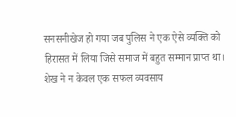सनसनीखेज हो गया जब पुलिस ने एक ऐसे व्यक्ति को हिरासत में लिया जिसे समाज में बहुत सम्मान प्राप्त था। शेख ने न केवल एक सफल व्यवसाय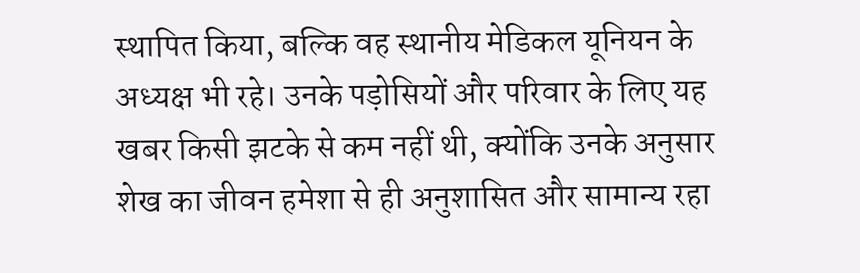स्थापित किया, बल्कि वह स्थानीय मेडिकल यूनियन के अध्यक्ष भी रहे। उनके पड़ोसियों और परिवार के लिए यह खबर किसी झटके से कम नहीं थी, क्योंकि उनके अनुसार शेख का जीवन हमेशा से ही अनुशासित और सामान्य रहा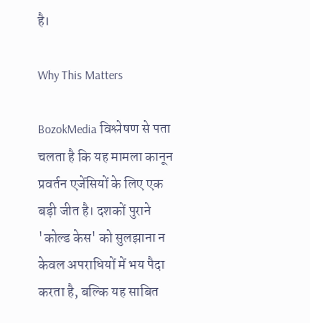है।

Why This Matters

BozokMedia विश्लेषण से पता चलता है कि यह मामला कानून प्रवर्तन एजेंसियों के लिए एक बड़ी जीत है। दशकों पुराने 'कोल्ड केस' को सुलझाना न केवल अपराधियों में भय पैदा करता है, बल्कि यह साबित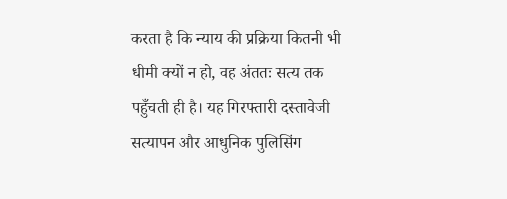करता है कि न्याय की प्रक्रिया कितनी भी धीमी क्यों न हो, वह अंततः सत्य तक पहुँचती ही है। यह गिरफ्तारी दस्तावेजी सत्यापन और आधुनिक पुलिसिंग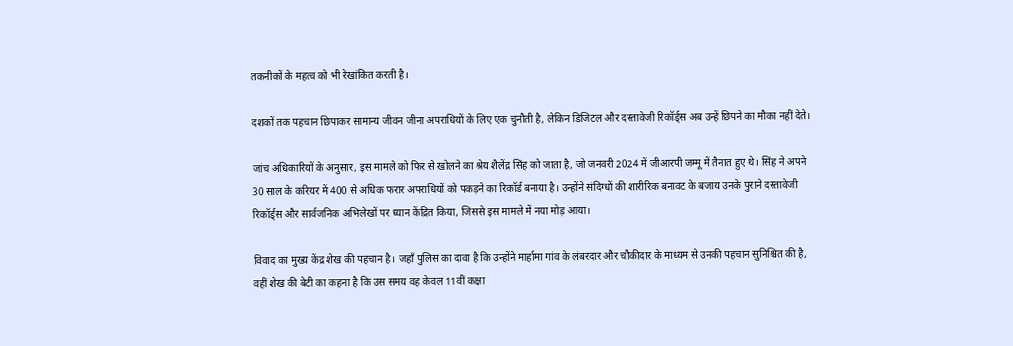तकनीकों के महत्व को भी रेखांकित करती है।

दशकों तक पहचान छिपाकर सामान्य जीवन जीना अपराधियों के लिए एक चुनौती है, लेकिन डिजिटल और दस्तावेजी रिकॉर्ड्स अब उन्हें छिपने का मौका नहीं देते।

जांच अधिकारियों के अनुसार, इस मामले को फिर से खोलने का श्रेय शैलेंद्र सिंह को जाता है, जो जनवरी 2024 में जीआरपी जम्मू में तैनात हुए थे। सिंह ने अपने 30 साल के करियर में 400 से अधिक फरार अपराधियों को पकड़ने का रिकॉर्ड बनाया है। उन्होंने संदिग्धों की शारीरिक बनावट के बजाय उनके पुराने दस्तावेजी रिकॉर्ड्स और सार्वजनिक अभिलेखों पर ध्यान केंद्रित किया, जिससे इस मामले में नया मोड़ आया।

विवाद का मुख्य केंद्र शेख की पहचान है। जहाँ पुलिस का दावा है कि उन्होंने मार्हामा गांव के लंबरदार और चौकीदार के माध्यम से उनकी पहचान सुनिश्चित की है, वहीं शेख की बेटी का कहना है कि उस समय वह केवल 11वीं कक्षा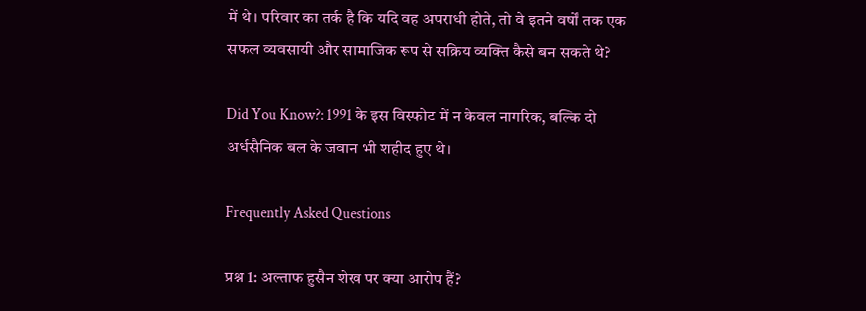में थे। परिवार का तर्क है कि यदि वह अपराधी होते, तो वे इतने वर्षों तक एक सफल व्यवसायी और सामाजिक रूप से सक्रिय व्यक्ति कैसे बन सकते थे?

Did You Know?: 1991 के इस विस्फोट में न केवल नागरिक, बल्कि दो अर्धसैनिक बल के जवान भी शहीद हुए थे।

Frequently Asked Questions

प्रश्न 1: अल्ताफ हुसैन शेख पर क्या आरोप हैं?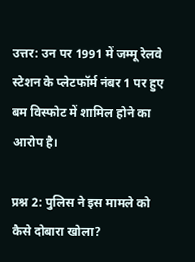उत्तर: उन पर 1991 में जम्मू रेलवे स्टेशन के प्लेटफॉर्म नंबर 1 पर हुए बम विस्फोट में शामिल होने का आरोप है।

प्रश्न 2: पुलिस ने इस मामले को कैसे दोबारा खोला?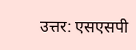उत्तर: एसएसपी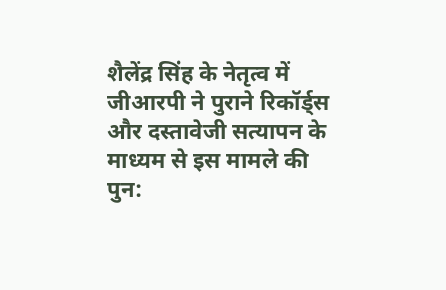शैलेंद्र सिंह के नेतृत्व में जीआरपी ने पुराने रिकॉर्ड्स और दस्तावेजी सत्यापन के माध्यम से इस मामले की पुन: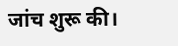जांच शुरू की।